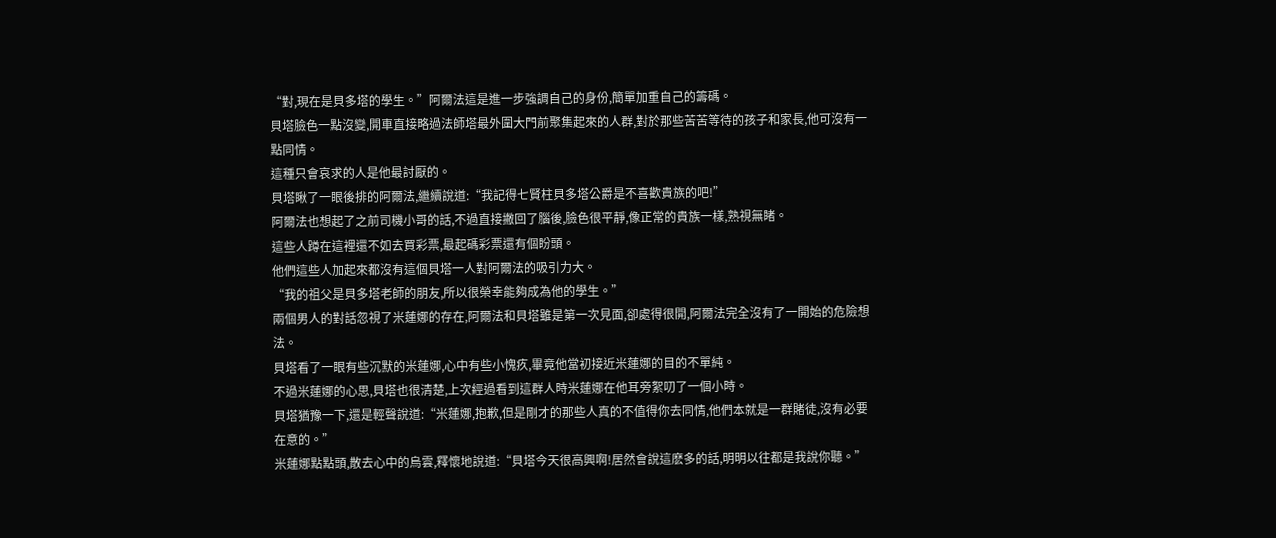“對,現在是貝多塔的學生。”阿爾法這是進一步強調自己的身份,簡單加重自己的籌碼。
貝塔臉色一點沒變,開車直接略過法師塔最外圍大門前聚集起來的人群,對於那些苦苦等待的孩子和家長,他可沒有一點同情。
這種只會哀求的人是他最討厭的。
貝塔瞅了一眼後排的阿爾法,繼續說道:“我記得七賢柱貝多塔公爵是不喜歡貴族的吧!”
阿爾法也想起了之前司機小哥的話,不過直接撇回了腦後,臉色很平靜,像正常的貴族一樣,熟視無睹。
這些人蹲在這裡還不如去買彩票,最起碼彩票還有個盼頭。
他們這些人加起來都沒有這個貝塔一人對阿爾法的吸引力大。
“我的祖父是貝多塔老師的朋友,所以很榮幸能夠成為他的學生。”
兩個男人的對話忽視了米蓮娜的存在,阿爾法和貝塔雖是第一次見面,卻處得很開,阿爾法完全沒有了一開始的危險想法。
貝塔看了一眼有些沉默的米蓮娜,心中有些小愧疚,畢竟他當初接近米蓮娜的目的不單純。
不過米蓮娜的心思,貝塔也很清楚,上次經過看到這群人時米蓮娜在他耳旁絮叨了一個小時。
貝塔猶豫一下,還是輕聲說道:“米蓮娜,抱歉,但是剛才的那些人真的不值得你去同情,他們本就是一群賭徒,沒有必要在意的。”
米蓮娜點點頭,散去心中的烏雲,釋懷地說道:“貝塔今天很高興啊!居然會說這麽多的話,明明以往都是我說你聽。”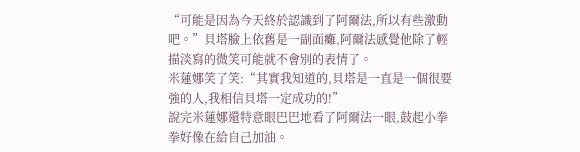“可能是因為今天終於認識到了阿爾法,所以有些激動吧。”貝塔臉上依舊是一副面癱,阿爾法感覺他除了輕描淡寫的微笑可能就不會別的表情了。
米蓮娜笑了笑:“其實我知道的,貝塔是一直是一個很要強的人,我相信貝塔一定成功的!”
說完米蓮娜還特意眼巴巴地看了阿爾法一眼,鼓起小拳拳好像在給自己加油。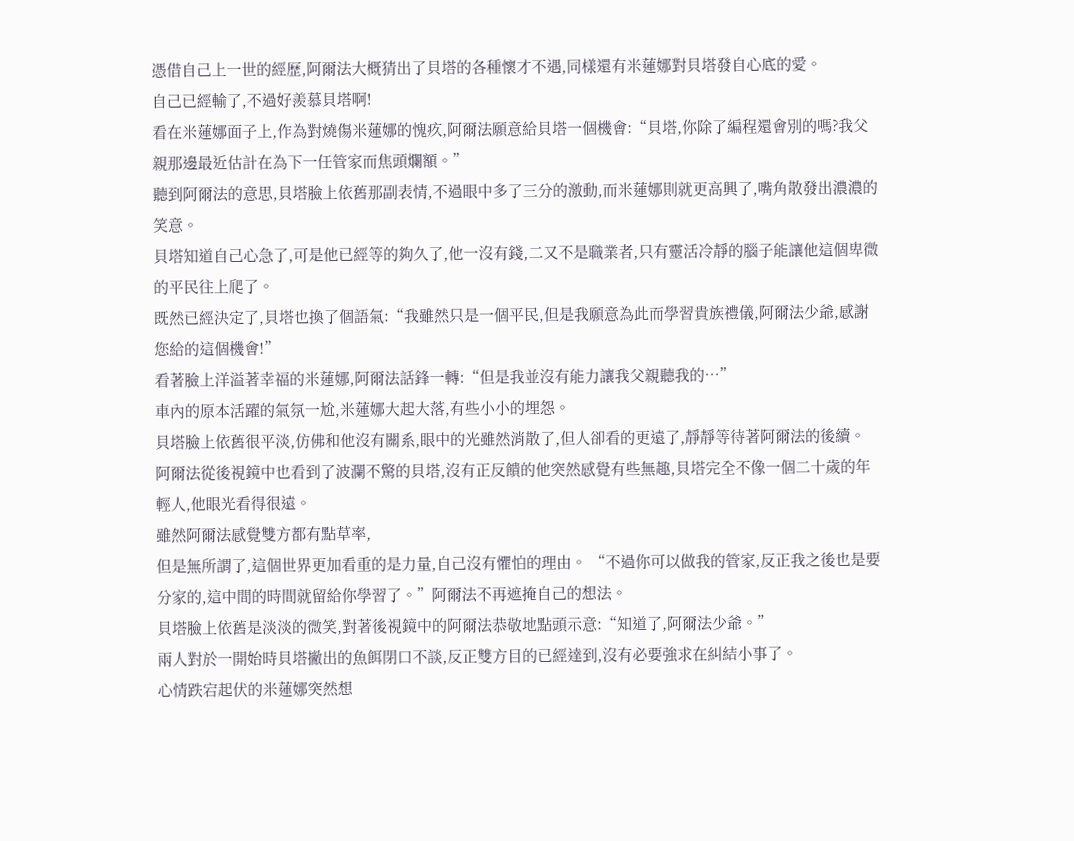憑借自己上一世的經歷,阿爾法大概猜出了貝塔的各種懷才不遇,同樣還有米蓮娜對貝塔發自心底的愛。
自己已經輸了,不過好羨慕貝塔啊!
看在米蓮娜面子上,作為對燒傷米蓮娜的愧疚,阿爾法願意給貝塔一個機會:“貝塔,你除了編程還會別的嗎?我父親那邊最近估計在為下一任管家而焦頭爛額。”
聽到阿爾法的意思,貝塔臉上依舊那副表情,不過眼中多了三分的激動,而米蓮娜則就更高興了,嘴角散發出濃濃的笑意。
貝塔知道自己心急了,可是他已經等的夠久了,他一沒有錢,二又不是職業者,只有靈活冷靜的腦子能讓他這個卑微的平民往上爬了。
既然已經決定了,貝塔也換了個語氣:“我雖然只是一個平民,但是我願意為此而學習貴族禮儀,阿爾法少爺,感謝您給的這個機會!”
看著臉上洋溢著幸福的米蓮娜,阿爾法話鋒一轉:“但是我並沒有能力讓我父親聽我的…”
車內的原本活躍的氣氛一尬,米蓮娜大起大落,有些小小的埋怨。
貝塔臉上依舊很平淡,仿佛和他沒有關系,眼中的光雖然消散了,但人卻看的更遠了,靜靜等待著阿爾法的後續。
阿爾法從後視鏡中也看到了波瀾不驚的貝塔,沒有正反饋的他突然感覺有些無趣,貝塔完全不像一個二十歲的年輕人,他眼光看得很遠。
雖然阿爾法感覺雙方都有點草率,
但是無所謂了,這個世界更加看重的是力量,自己沒有懼怕的理由。 “不過你可以做我的管家,反正我之後也是要分家的,這中間的時間就留給你學習了。”阿爾法不再遮掩自己的想法。
貝塔臉上依舊是淡淡的微笑,對著後視鏡中的阿爾法恭敬地點頭示意:“知道了,阿爾法少爺。”
兩人對於一開始時貝塔撇出的魚餌閉口不談,反正雙方目的已經達到,沒有必要強求在糾結小事了。
心情跌宕起伏的米蓮娜突然想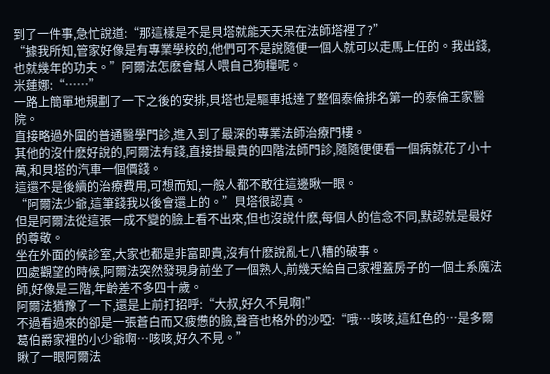到了一件事,急忙說道:“那這樣是不是貝塔就能天天呆在法師塔裡了?”
“據我所知,管家好像是有專業學校的,他們可不是說隨便一個人就可以走馬上任的。我出錢,也就幾年的功夫。”阿爾法怎麽會幫人喂自己狗糧呢。
米蓮娜:“……”
一路上簡單地規劃了一下之後的安排,貝塔也是驅車抵達了整個泰倫排名第一的泰倫王家醫院。
直接略過外圍的普通醫學門診,進入到了最深的專業法師治療門樓。
其他的沒什麽好說的,阿爾法有錢,直接掛最貴的四階法師門診,隨隨便便看一個病就花了小十萬,和貝塔的汽車一個價錢。
這還不是後續的治療費用,可想而知,一般人都不敢往這邊瞅一眼。
“阿爾法少爺,這筆錢我以後會還上的。”貝塔很認真。
但是阿爾法從這張一成不變的臉上看不出來,但也沒說什麽,每個人的信念不同,默認就是最好的尊敬。
坐在外面的候診室,大家也都是非富即貴,沒有什麽說亂七八糟的破事。
四處觀望的時候,阿爾法突然發現身前坐了一個熟人,前幾天給自己家裡蓋房子的一個土系魔法師,好像是三階,年齡差不多四十歲。
阿爾法猶豫了一下,還是上前打招呼:“大叔,好久不見啊!”
不過看過來的卻是一張蒼白而又疲憊的臉,聲音也格外的沙啞:“哦…咳咳,這紅色的…是多爾葛伯爵家裡的小少爺啊…咳咳,好久不見。”
瞅了一眼阿爾法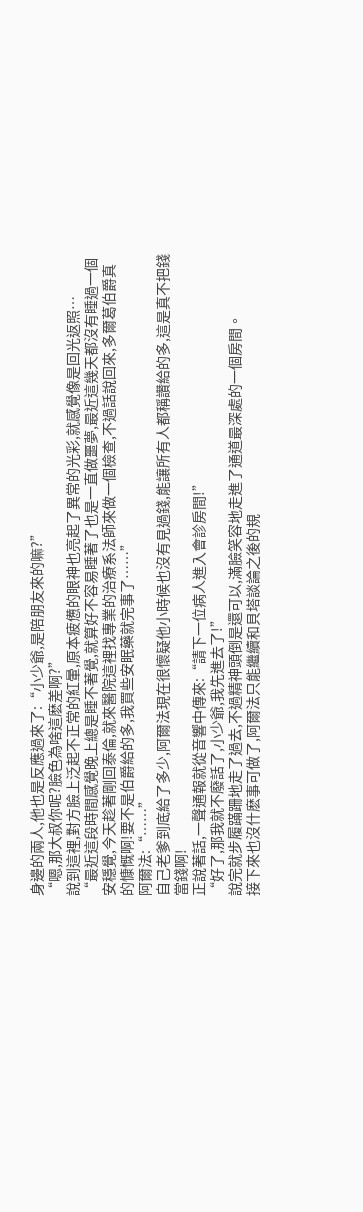身邊的兩人,他也是反應過來了:“小少爺,是陪朋友來的嘛?”
“嗯,那大叔你呢?臉色為啥這麽差啊?”
說到這裡,對方臉上泛起不正常的紅暈,原本疲憊的眼神也亮起了異常的光彩,就感覺像是回光返照…
“最近這段時間感覺晚上總是睡不著覺,就算好不容易睡著了也是一直做噩夢,最近這幾天都沒有睡過一個安穩覺,今天趁著剛回泰倫,就來醫院這裡找專業的治療系法師來做一個檢查,不過話說回來,多爾葛伯爵真的慷慨啊!要不是伯爵給的多,我買些安眠藥就完事了……”
阿爾法:“……”
自己老爹到底給了多少,阿爾法現在很懷疑他小時候也沒有見過錢,能讓所有人都稱讚給的多,這是真不把錢當錢啊!
正說著話,一聲通報就從音響中傳來:“請下一位病人進入會診房間!”
“好了,那我就不廢話了,小少爺,我先進去了!”
說完就步履蹣跚地走了過去,不過精神頭倒是還可以,滿臉笑容地走進了通道最深處的一個房間。
接下來也沒什麽事可做了,阿爾法只能繼續和貝塔談論之後的規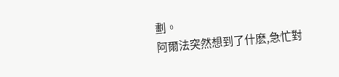劃。
阿爾法突然想到了什麽,急忙對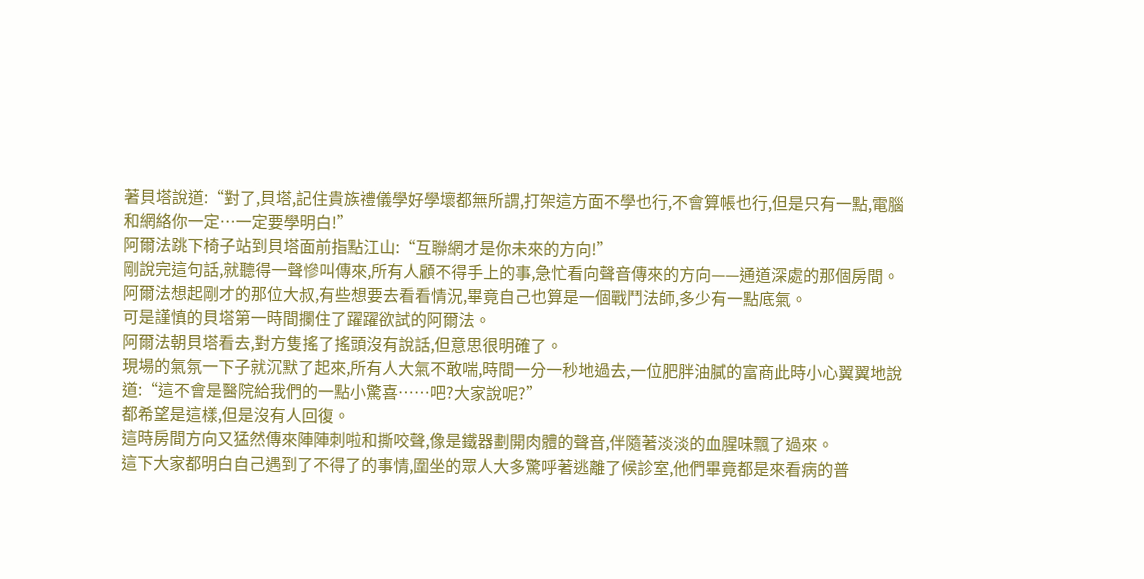著貝塔說道:“對了,貝塔,記住貴族禮儀學好學壞都無所謂,打架這方面不學也行,不會算帳也行,但是只有一點,電腦和網絡你一定…一定要學明白!”
阿爾法跳下椅子站到貝塔面前指點江山:“互聯網才是你未來的方向!”
剛說完這句話,就聽得一聲慘叫傳來,所有人顧不得手上的事,急忙看向聲音傳來的方向——通道深處的那個房間。
阿爾法想起剛才的那位大叔,有些想要去看看情況,畢竟自己也算是一個戰鬥法師,多少有一點底氣。
可是謹慎的貝塔第一時間攔住了躍躍欲試的阿爾法。
阿爾法朝貝塔看去,對方隻搖了搖頭沒有說話,但意思很明確了。
現場的氣氛一下子就沉默了起來,所有人大氣不敢喘,時間一分一秒地過去,一位肥胖油膩的富商此時小心翼翼地說道:“這不會是醫院給我們的一點小驚喜……吧?大家說呢?”
都希望是這樣,但是沒有人回復。
這時房間方向又猛然傳來陣陣刺啦和撕咬聲,像是鐵器劃開肉體的聲音,伴隨著淡淡的血腥味飄了過來。
這下大家都明白自己遇到了不得了的事情,圍坐的眾人大多驚呼著逃離了候診室,他們畢竟都是來看病的普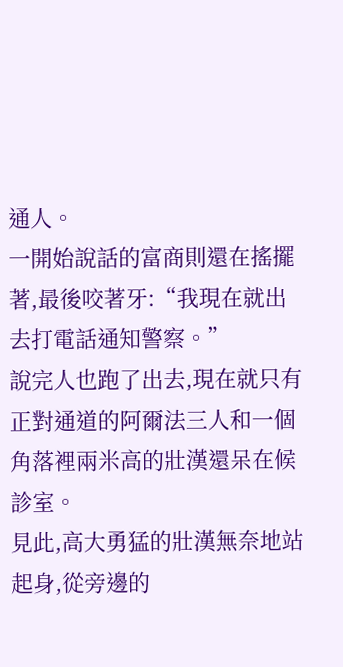通人。
一開始說話的富商則還在搖擺著,最後咬著牙:“我現在就出去打電話通知警察。”
說完人也跑了出去,現在就只有正對通道的阿爾法三人和一個角落裡兩米高的壯漢還呆在候診室。
見此,高大勇猛的壯漢無奈地站起身,從旁邊的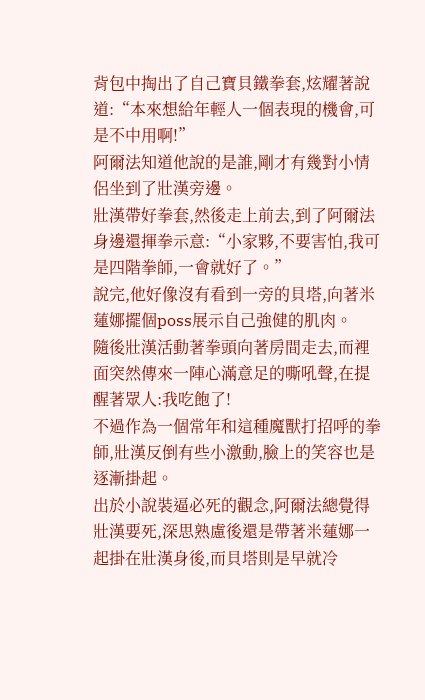背包中掏出了自己寶貝鐵拳套,炫耀著說道:“本來想給年輕人一個表現的機會,可是不中用啊!”
阿爾法知道他說的是誰,剛才有幾對小情侶坐到了壯漢旁邊。
壯漢帶好拳套,然後走上前去,到了阿爾法身邊還揮拳示意:“小家夥,不要害怕,我可是四階拳師,一會就好了。”
說完,他好像沒有看到一旁的貝塔,向著米蓮娜擺個poss展示自己強健的肌肉。
隨後壯漢活動著拳頭向著房間走去,而裡面突然傳來一陣心滿意足的嘶吼聲,在提醒著眾人:我吃飽了!
不過作為一個常年和這種魔獸打招呼的拳師,壯漢反倒有些小激動,臉上的笑容也是逐漸掛起。
出於小說裝逼必死的觀念,阿爾法總覺得壯漢要死,深思熟慮後還是帶著米蓮娜一起掛在壯漢身後,而貝塔則是早就冷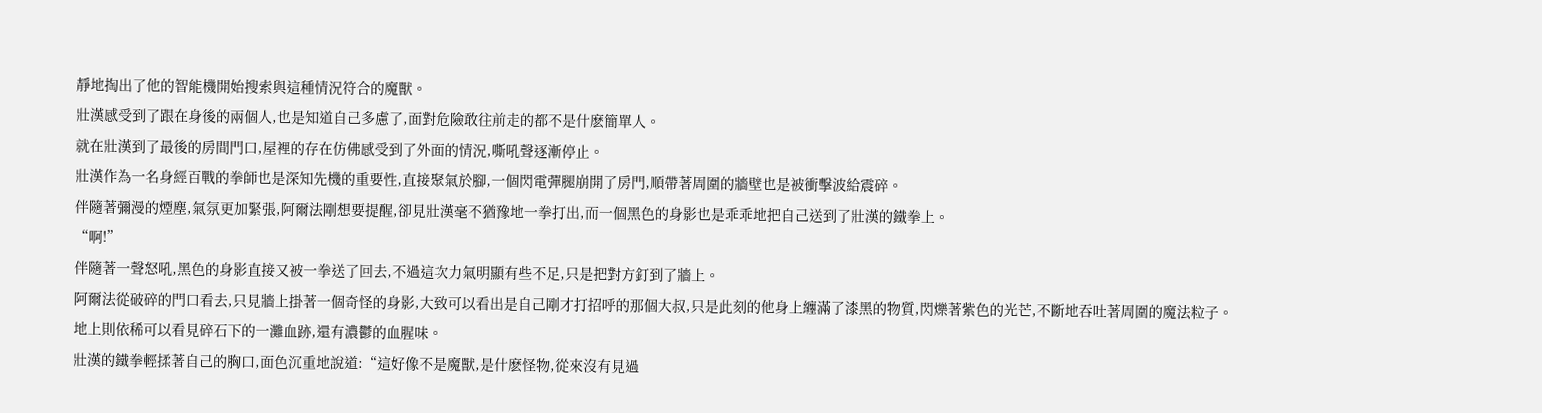靜地掏出了他的智能機開始搜索與這種情況符合的魔獸。
壯漢感受到了跟在身後的兩個人,也是知道自己多慮了,面對危險敢往前走的都不是什麽簡單人。
就在壯漢到了最後的房間門口,屋裡的存在仿佛感受到了外面的情況,嘶吼聲逐漸停止。
壯漢作為一名身經百戰的拳師也是深知先機的重要性,直接聚氣於腳,一個閃電彈腿崩開了房門,順帶著周圍的牆壁也是被衝擊波給震碎。
伴隨著彌漫的煙塵,氣氛更加緊張,阿爾法剛想要提醒,卻見壯漢毫不猶豫地一拳打出,而一個黑色的身影也是乖乖地把自己送到了壯漢的鐵拳上。
“啊!”
伴隨著一聲怒吼,黑色的身影直接又被一拳送了回去,不過這次力氣明顯有些不足,只是把對方釘到了牆上。
阿爾法從破碎的門口看去,只見牆上掛著一個奇怪的身影,大致可以看出是自己剛才打招呼的那個大叔,只是此刻的他身上纏滿了漆黑的物質,閃爍著紫色的光芒,不斷地吞吐著周圍的魔法粒子。
地上則依稀可以看見碎石下的一灘血跡,還有濃鬱的血腥味。
壯漢的鐵拳輕揉著自己的胸口,面色沉重地說道:“這好像不是魔獸,是什麽怪物,從來沒有見過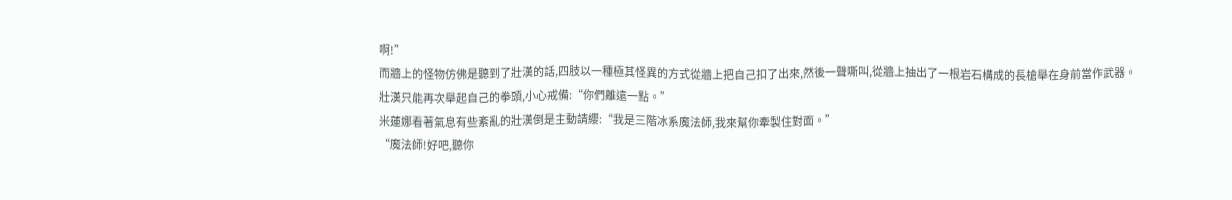啊!”
而牆上的怪物仿佛是聽到了壯漢的話,四肢以一種極其怪異的方式從牆上把自己扣了出來,然後一聲嘶叫,從牆上抽出了一根岩石構成的長槍舉在身前當作武器。
壯漢只能再次舉起自己的拳頭,小心戒備:“你們離遠一點。”
米蓮娜看著氣息有些紊亂的壯漢倒是主動請纓:“我是三階冰系魔法師,我來幫你牽製住對面。”
“魔法師!好吧,聽你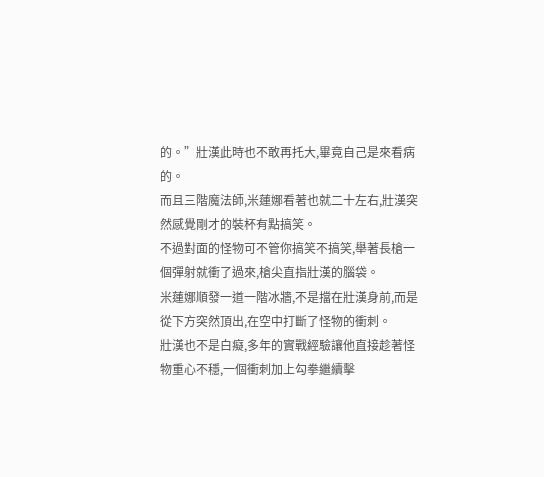的。”壯漢此時也不敢再托大,畢竟自己是來看病的。
而且三階魔法師,米蓮娜看著也就二十左右,壯漢突然感覺剛才的裝杯有點搞笑。
不過對面的怪物可不管你搞笑不搞笑,舉著長槍一個彈射就衝了過來,槍尖直指壯漢的腦袋。
米蓮娜順發一道一階冰牆,不是擋在壯漢身前,而是從下方突然頂出,在空中打斷了怪物的衝刺。
壯漢也不是白癡,多年的實戰經驗讓他直接趁著怪物重心不穩,一個衝刺加上勾拳繼續擊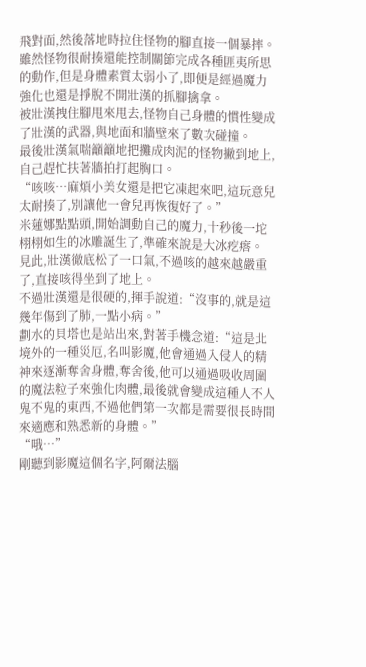飛對面,然後落地時拉住怪物的腳直接一個暴摔。
雖然怪物很耐揍還能控制關節完成各種匪夷所思的動作,但是身體素質太弱小了,即便是經過魔力強化也還是掙脫不開壯漢的抓腳擒拿。
被壯漢拽住腳甩來甩去,怪物自己身體的慣性變成了壯漢的武器,與地面和牆壁來了數次碰撞。
最後壯漢氣喘籲籲地把攤成肉泥的怪物撇到地上,自己趕忙扶著牆拍打起胸口。
“咳咳…麻煩小美女還是把它凍起來吧,這玩意兒太耐揍了,別讓他一會兒再恢復好了。”
米蓮娜點點頭,開始調動自己的魔力,十秒後一坨栩栩如生的冰雕誕生了,準確來說是大冰疙瘩。
見此,壯漢徹底松了一口氣,不過咳的越來越嚴重了,直接咳得坐到了地上。
不過壯漢還是很硬的,揮手說道:“沒事的,就是這幾年傷到了肺,一點小病。”
劃水的貝塔也是站出來,對著手機念道:“這是北境外的一種災厄,名叫影魔,他會通過入侵人的精神來逐漸奪舍身體,奪舍後,他可以通過吸收周圍的魔法粒子來強化肉體,最後就會變成這種人不人鬼不鬼的東西,不過他們第一次都是需要很長時間來適應和熟悉新的身體。”
“哦…”
剛聽到影魔這個名字,阿爾法腦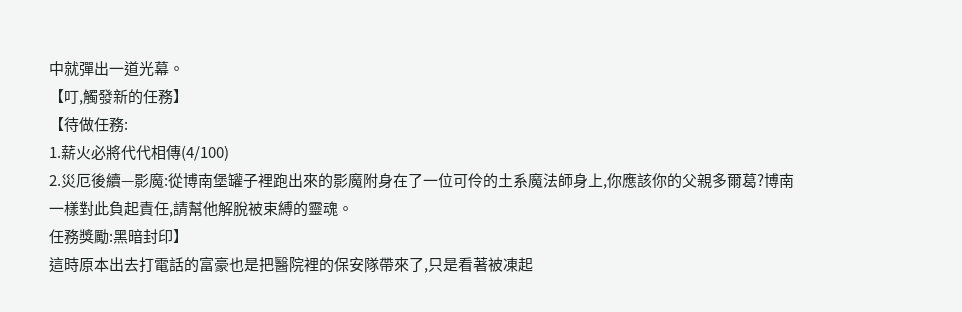中就彈出一道光幕。
【叮,觸發新的任務】
【待做任務:
1.薪火必將代代相傳(4/100)
2.災厄後續—影魔:從博南堡罐子裡跑出來的影魔附身在了一位可伶的土系魔法師身上,你應該你的父親多爾葛?博南一樣對此負起責任,請幫他解脫被束縛的靈魂。
任務獎勵:黑暗封印】
這時原本出去打電話的富豪也是把醫院裡的保安隊帶來了,只是看著被凍起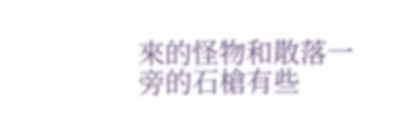來的怪物和散落一旁的石槍有些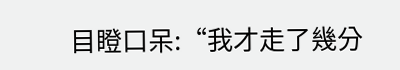目瞪口呆:“我才走了幾分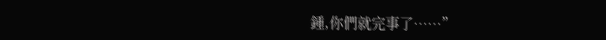鍾,你們就完事了……”